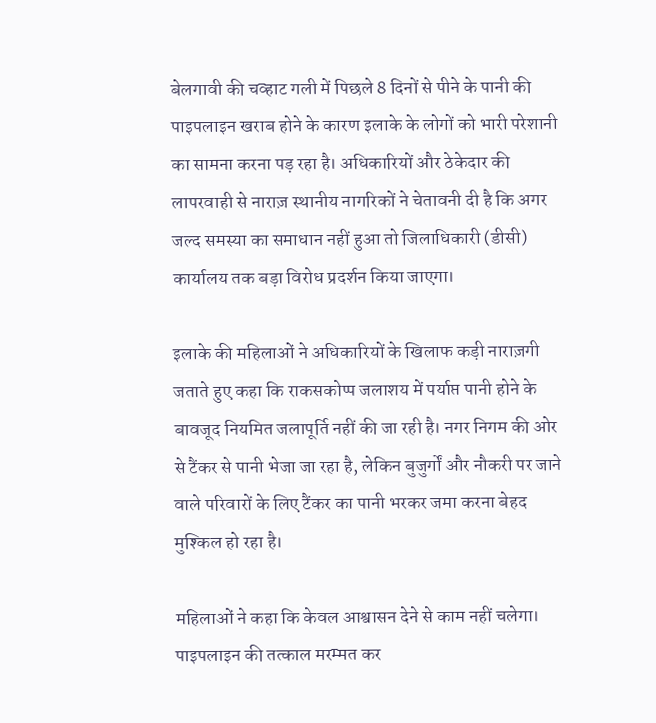बेलगावी की चव्हाट गली में पिछले 8 दिनों से पीने के पानी की पाइपलाइन खराब होने के कारण इलाके के लोगों को भारी परेशानी का सामना करना पड़ रहा है। अधिकारियों और ठेकेदार की लापरवाही से नाराज़ स्थानीय नागरिकों ने चेतावनी दी है कि अगर जल्द समस्या का समाधान नहीं हुआ तो जिलाधिकारी (डीसी) कार्यालय तक बड़ा विरोध प्रदर्शन किया जाएगा।

इलाके की महिलाओं ने अधिकारियों के खिलाफ कड़ी नाराज़गी जताते हुए कहा कि राकसकोप्प जलाशय में पर्याप्त पानी होने के बावजूद नियमित जलापूर्ति नहीं की जा रही है। नगर निगम की ओर से टैंकर से पानी भेजा जा रहा है, लेकिन बुजुर्गों और नौकरी पर जाने वाले परिवारों के लिए टैंकर का पानी भरकर जमा करना बेहद मुश्किल हो रहा है।

महिलाओं ने कहा कि केवल आश्वासन देने से काम नहीं चलेगा। पाइपलाइन की तत्काल मरम्मत कर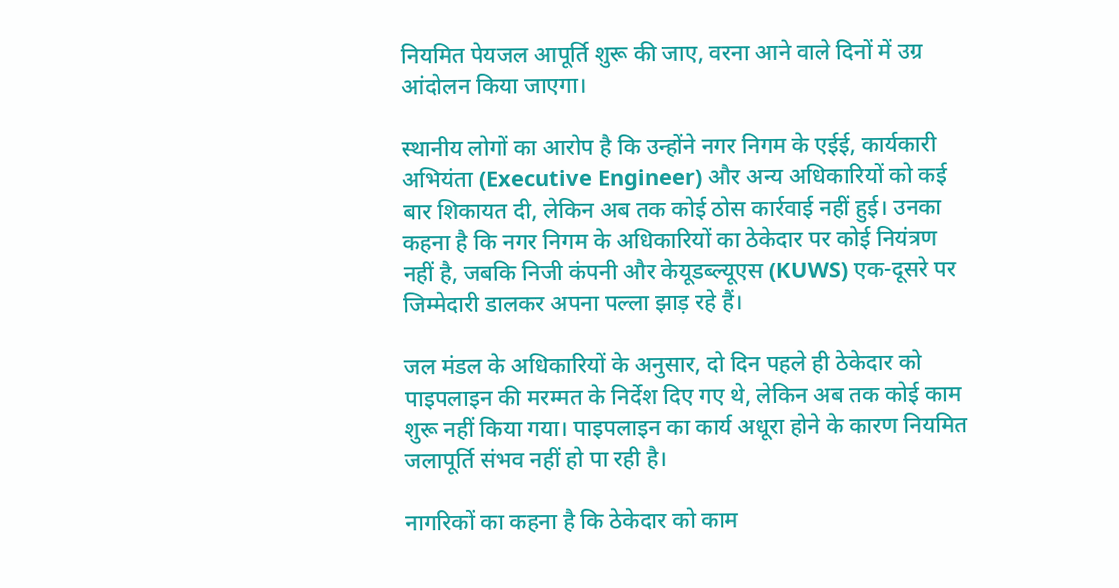नियमित पेयजल आपूर्ति शुरू की जाए, वरना आने वाले दिनों में उग्र आंदोलन किया जाएगा।

स्थानीय लोगों का आरोप है कि उन्होंने नगर निगम के एईई, कार्यकारी अभियंता (Executive Engineer) और अन्य अधिकारियों को कई बार शिकायत दी, लेकिन अब तक कोई ठोस कार्रवाई नहीं हुई। उनका कहना है कि नगर निगम के अधिकारियों का ठेकेदार पर कोई नियंत्रण नहीं है, जबकि निजी कंपनी और केयूडब्ल्यूएस (KUWS) एक-दूसरे पर जिम्मेदारी डालकर अपना पल्ला झाड़ रहे हैं।

जल मंडल के अधिकारियों के अनुसार, दो दिन पहले ही ठेकेदार को पाइपलाइन की मरम्मत के निर्देश दिए गए थे, लेकिन अब तक कोई काम शुरू नहीं किया गया। पाइपलाइन का कार्य अधूरा होने के कारण नियमित जलापूर्ति संभव नहीं हो पा रही है।

नागरिकों का कहना है कि ठेकेदार को काम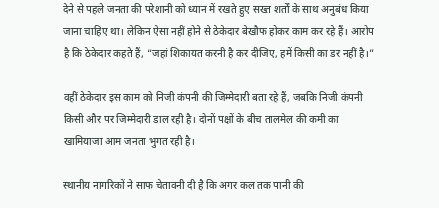देने से पहले जनता की परेशानी को ध्यान में रखते हुए सख्त शर्तों के साथ अनुबंध किया जाना चाहिए था। लेकिन ऐसा नहीं होने से ठेकेदार बेखौफ होकर काम कर रहे हैं। आरोप है कि ठेकेदार कहते हैं, “जहां शिकायत करनी है कर दीजिए, हमें किसी का डर नहीं है।”

वहीं ठेकेदार इस काम को निजी कंपनी की जिम्मेदारी बता रहे हैं, जबकि निजी कंपनी किसी और पर जिम्मेदारी डाल रही है। दोनों पक्षों के बीच तालमेल की कमी का खामियाजा आम जनता भुगत रही है।

स्थानीय नागरिकों ने साफ चेतावनी दी है कि अगर कल तक पानी की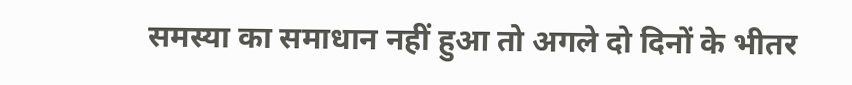समस्या का समाधान नहीं हुआ तो अगले दो दिनों के भीतर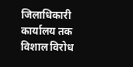जिलाधिकारी कार्यालय तक विशाल विरोध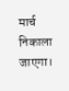मार्च निकाला जाएगा।